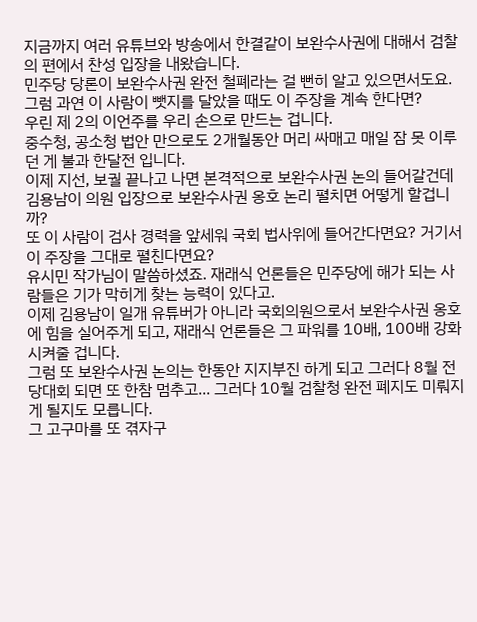지금까지 여러 유튜브와 방송에서 한결같이 보완수사권에 대해서 검찰의 편에서 찬성 입장을 내왔습니다.
민주당 당론이 보완수사권 완전 철폐라는 걸 뻔히 알고 있으면서도요.
그럼 과연 이 사람이 뺏지를 달았을 때도 이 주장을 계속 한다면?
우린 제 2의 이언주를 우리 손으로 만드는 겁니다.
중수청, 공소청 법안 만으로도 2개월동안 머리 싸매고 매일 잠 못 이루던 게 불과 한달전 입니다.
이제 지선, 보궐 끝나고 나면 본격적으로 보완수사권 논의 들어갈건데 김용남이 의원 입장으로 보완수사권 옹호 논리 펼치면 어떻게 할겁니까?
또 이 사람이 검사 경력을 앞세워 국회 법사위에 들어간다면요? 거기서 이 주장을 그대로 펼친다면요?
유시민 작가님이 말씀하셨죠. 재래식 언론들은 민주당에 해가 되는 사람들은 기가 막히게 찾는 능력이 있다고.
이제 김용남이 일개 유튜버가 아니라 국회의원으로서 보완수사권 옹호에 힘을 실어주게 되고, 재래식 언론들은 그 파워를 10배, 100배 강화시켜줄 겁니다.
그럼 또 보완수사권 논의는 한동안 지지부진 하게 되고 그러다 8월 전당대회 되면 또 한참 멈추고... 그러다 10월 검찰청 완전 폐지도 미뤄지게 될지도 모릅니다.
그 고구마를 또 겪자구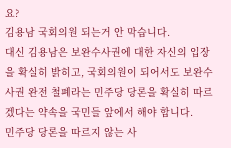요?
김용남 국회의원 되는거 안 막습니다.
대신 김용남은 보완수사권에 대한 자신의 입장을 확실히 밝히고, 국회의원이 되어서도 보완수사권 완전 철폐라는 민주당 당론을 확실히 따르겠다는 약속을 국민들 앞에서 해야 합니다.
민주당 당론을 따르지 않는 사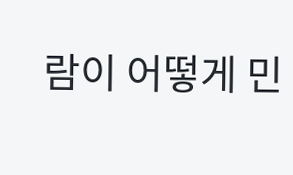람이 어떻게 민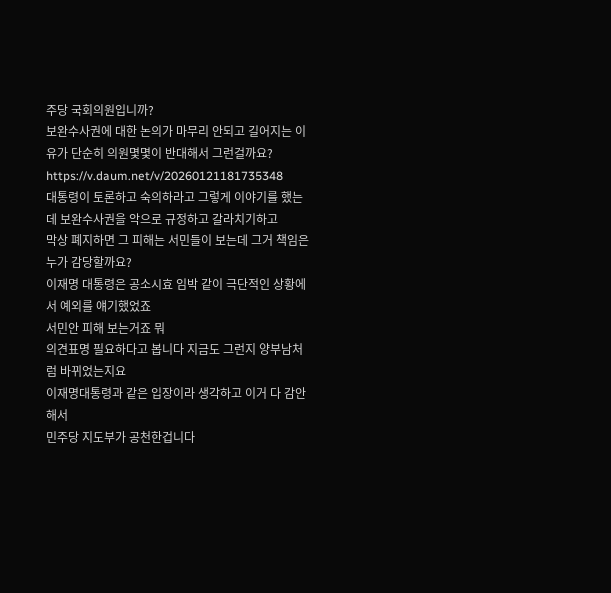주당 국회의원입니까?
보완수사권에 대한 논의가 마무리 안되고 길어지는 이유가 단순히 의원몇몇이 반대해서 그런걸까요?
https://v.daum.net/v/20260121181735348
대통령이 토론하고 숙의하라고 그렇게 이야기를 했는데 보완수사권을 악으로 규정하고 갈라치기하고
막상 폐지하면 그 피해는 서민들이 보는데 그거 책임은 누가 감당할까요?
이재명 대통령은 공소시효 임박 같이 극단적인 상황에서 예외를 얘기했었죠
서민안 피해 보는거죠 뭐
의견표명 필요하다고 봅니다 지금도 그런지 양부남처럼 바뀌었는지요
이재명대통령과 같은 입장이라 생각하고 이거 다 감안해서
민주당 지도부가 공천한겁니다